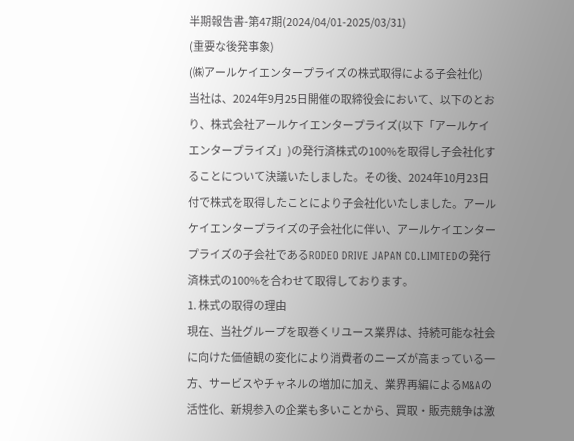半期報告書-第47期(2024/04/01-2025/03/31)
(重要な後発事象)
(㈱アールケイエンタープライズの株式取得による子会社化)
当社は、2024年9月25日開催の取締役会において、以下のとおり、株式会社アールケイエンタープライズ(以下「アールケイエンタープライズ」)の発行済株式の100%を取得し子会社化することについて決議いたしました。その後、2024年10月23日付で株式を取得したことにより子会社化いたしました。アールケイエンタープライズの子会社化に伴い、アールケイエンタープライズの子会社であるRODEO DRIVE JAPAN CO.LIMITEDの発行済株式の100%を合わせて取得しております。
1. 株式の取得の理由
現在、当社グループを取巻くリユース業界は、持続可能な社会に向けた価値観の変化により消費者のニーズが高まっている一方、サービスやチャネルの増加に加え、業界再編によるM&Aの活性化、新規参入の企業も多いことから、買取・販売競争は激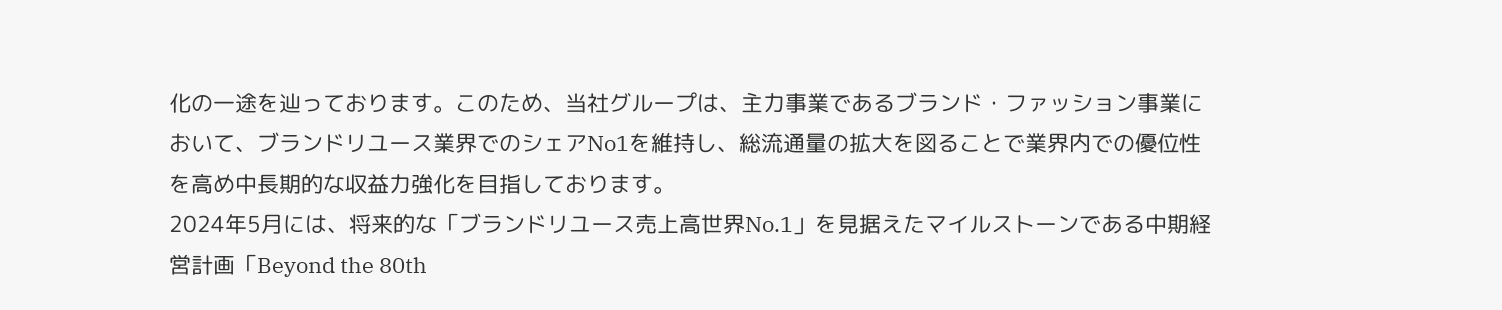化の一途を辿っております。このため、当社グループは、主力事業であるブランド・ファッション事業において、ブランドリユース業界でのシェアNo1を維持し、総流通量の拡大を図ることで業界内での優位性を高め中長期的な収益力強化を目指しております。
2024年5月には、将来的な「ブランドリユース売上高世界No.1」を見据えたマイルストーンである中期経営計画「Beyond the 80th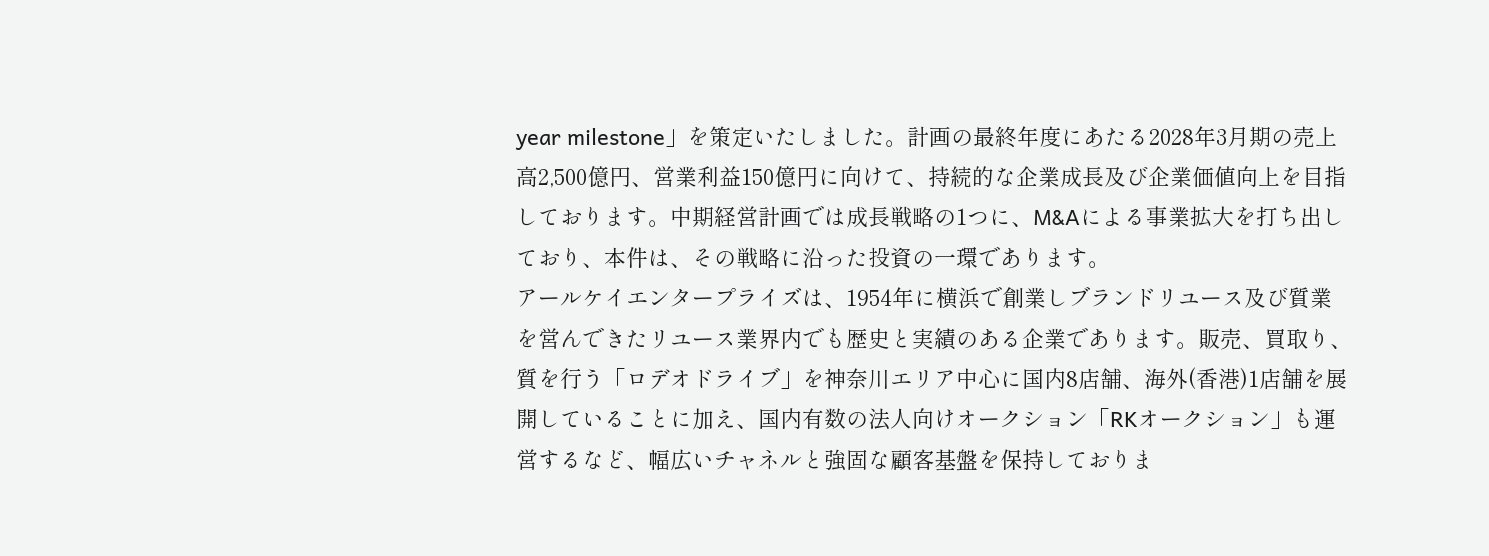year milestone」を策定いたしました。計画の最終年度にあたる2028年3月期の売上高2,500億円、営業利益150億円に向けて、持続的な企業成長及び企業価値向上を目指しております。中期経営計画では成長戦略の1つに、M&Aによる事業拡大を打ち出しており、本件は、その戦略に沿った投資の一環であります。
アールケイエンタープライズは、1954年に横浜で創業しブランドリユース及び質業を営んできたリユース業界内でも歴史と実績のある企業であります。販売、買取り、質を行う「ロデオドライブ」を神奈川エリア中心に国内8店舗、海外(香港)1店舗を展開していることに加え、国内有数の法人向けオークション「RKオークション」も運営するなど、幅広いチャネルと強固な顧客基盤を保持しておりま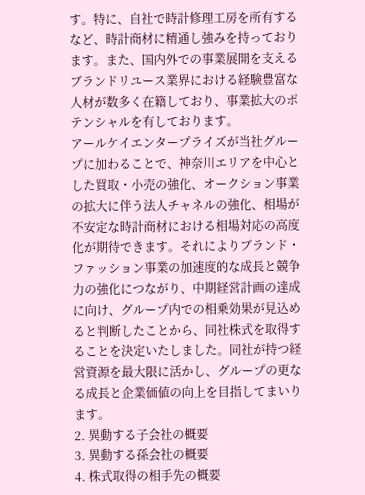す。特に、自社で時計修理工房を所有するなど、時計商材に精通し強みを持っております。また、国内外での事業展開を支えるブランドリユース業界における経験豊富な人材が数多く在籍しており、事業拡大のポテンシャルを有しております。
アールケイエンタープライズが当社グループに加わることで、神奈川エリアを中心とした買取・小売の強化、オークション事業の拡大に伴う法人チャネルの強化、相場が不安定な時計商材における相場対応の高度化が期待できます。それによりブランド・ファッション事業の加速度的な成長と競争力の強化につながり、中期経営計画の達成に向け、グループ内での相乗効果が見込めると判断したことから、同社株式を取得することを決定いたしました。同社が持つ経営資源を最大限に活かし、グループの更なる成長と企業価値の向上を目指してまいります。
2. 異動する子会社の概要
3. 異動する孫会社の概要
4. 株式取得の相手先の概要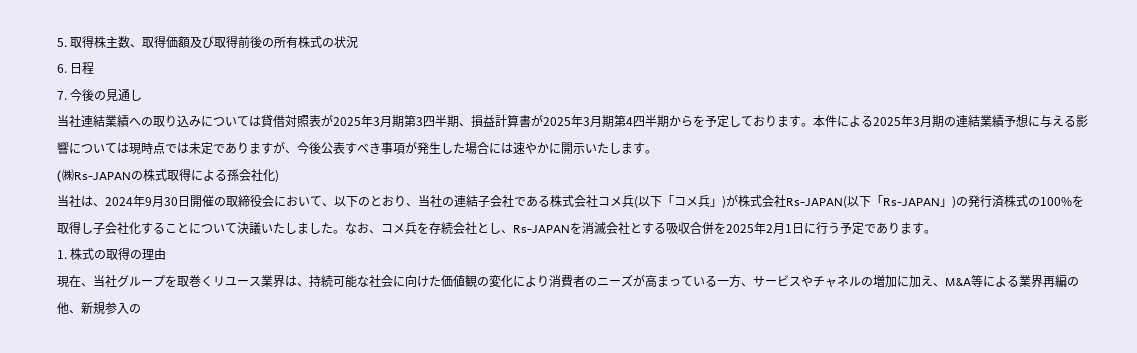5. 取得株主数、取得価額及び取得前後の所有株式の状況
6. 日程
7. 今後の見通し
当社連結業績への取り込みについては貸借対照表が2025年3月期第3四半期、損益計算書が2025年3月期第4四半期からを予定しております。本件による2025年3月期の連結業績予想に与える影響については現時点では未定でありますが、今後公表すべき事項が発生した場合には速やかに開示いたします。
(㈱Rs-JAPANの株式取得による孫会社化)
当社は、2024年9月30日開催の取締役会において、以下のとおり、当社の連結子会社である株式会社コメ兵(以下「コメ兵」)が株式会社Rs-JAPAN(以下「Rs-JAPAN」)の発行済株式の100%を取得し子会社化することについて決議いたしました。なお、コメ兵を存続会社とし、Rs-JAPANを消滅会社とする吸収合併を2025年2月1日に行う予定であります。
1. 株式の取得の理由
現在、当社グループを取巻くリユース業界は、持続可能な社会に向けた価値観の変化により消費者のニーズが高まっている一方、サービスやチャネルの増加に加え、M&A等による業界再編の他、新規参入の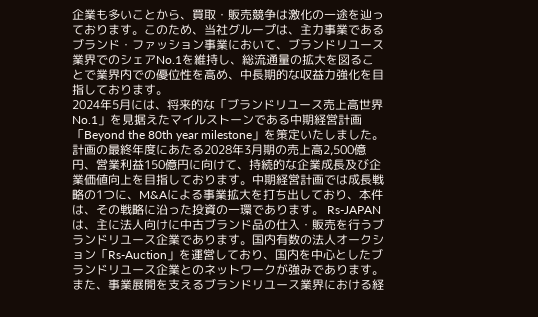企業も多いことから、買取・販売競争は激化の一途を辿っております。このため、当社グループは、主力事業であるブランド・ファッション事業において、ブランドリユース業界でのシェアNo.1を維持し、総流通量の拡大を図ることで業界内での優位性を高め、中長期的な収益力強化を目指しております。
2024年5月には、将来的な「ブランドリユース売上高世界No.1」を見据えたマイルストーンである中期経営計画「Beyond the 80th year milestone」を策定いたしました。計画の最終年度にあたる2028年3月期の売上高2,500億円、営業利益150億円に向けて、持続的な企業成長及び企業価値向上を目指しております。中期経営計画では成長戦略の1つに、M&Aによる事業拡大を打ち出しており、本件は、その戦略に沿った投資の一環であります。 Rs-JAPANは、主に法人向けに中古ブランド品の仕入・販売を行うブランドリユース企業であります。国内有数の法人オークション「Rs-Auction」を運営しており、国内を中心としたブランドリユース企業とのネットワークが強みであります。また、事業展開を支えるブランドリユース業界における経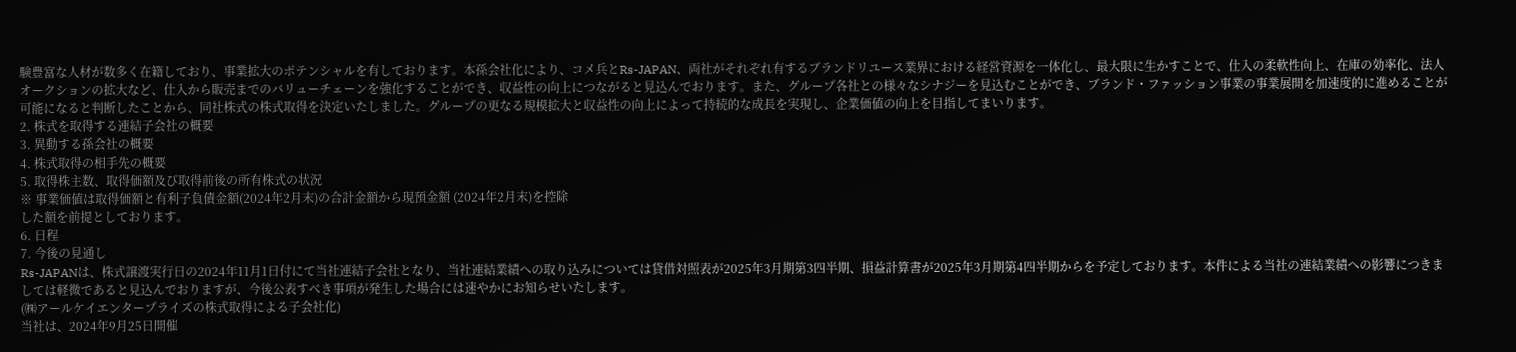験豊富な人材が数多く在籍しており、事業拡大のポテンシャルを有しております。本孫会社化により、コメ兵とRs-JAPAN、両社がそれぞれ有するブランドリユース業界における経営資源を一体化し、最大限に生かすことで、仕入の柔軟性向上、在庫の効率化、法人オークションの拡大など、仕入から販売までのバリューチェーンを強化することができ、収益性の向上につながると見込んでおります。また、グループ各社との様々なシナジーを見込むことができ、ブランド・ファッション事業の事業展開を加速度的に進めることが可能になると判断したことから、同社株式の株式取得を決定いたしました。グループの更なる規模拡大と収益性の向上によって持続的な成長を実現し、企業価値の向上を目指してまいります。
2. 株式を取得する連結子会社の概要
3. 異動する孫会社の概要
4. 株式取得の相手先の概要
5. 取得株主数、取得価額及び取得前後の所有株式の状況
※ 事業価値は取得価額と有利子負債金額(2024年2月末)の合計金額から現預金額 (2024年2月末)を控除
した額を前提としております。
6. 日程
7. 今後の見通し
Rs-JAPANは、株式譲渡実行日の2024年11月1日付にて当社連結子会社となり、当社連結業績への取り込みについては貸借対照表が2025年3月期第3四半期、損益計算書が2025年3月期第4四半期からを予定しております。本件による当社の連結業績への影響につきましては軽微であると見込んでおりますが、今後公表すべき事項が発生した場合には速やかにお知らせいたします。
(㈱アールケイエンタープライズの株式取得による子会社化)
当社は、2024年9月25日開催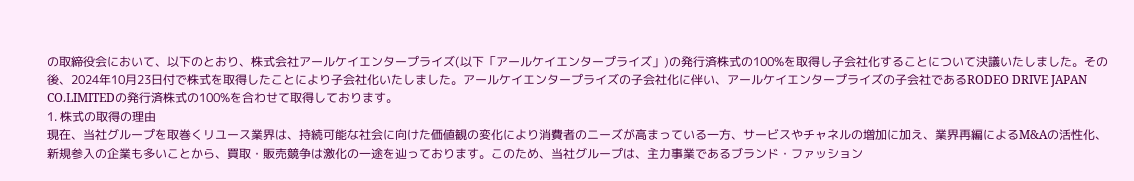の取締役会において、以下のとおり、株式会社アールケイエンタープライズ(以下「アールケイエンタープライズ」)の発行済株式の100%を取得し子会社化することについて決議いたしました。その後、2024年10月23日付で株式を取得したことにより子会社化いたしました。アールケイエンタープライズの子会社化に伴い、アールケイエンタープライズの子会社であるRODEO DRIVE JAPAN CO.LIMITEDの発行済株式の100%を合わせて取得しております。
1. 株式の取得の理由
現在、当社グループを取巻くリユース業界は、持続可能な社会に向けた価値観の変化により消費者のニーズが高まっている一方、サービスやチャネルの増加に加え、業界再編によるM&Aの活性化、新規参入の企業も多いことから、買取・販売競争は激化の一途を辿っております。このため、当社グループは、主力事業であるブランド・ファッション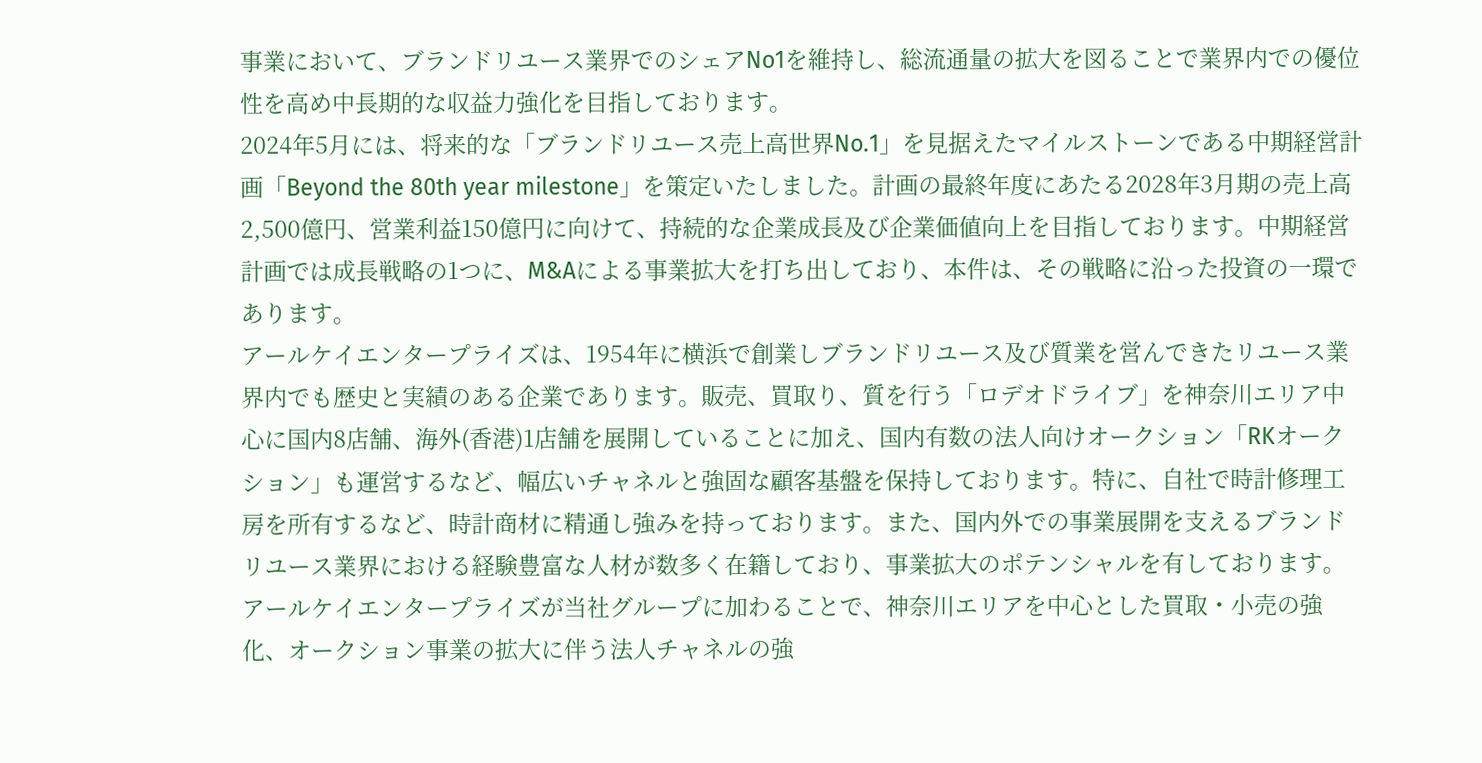事業において、ブランドリユース業界でのシェアNo1を維持し、総流通量の拡大を図ることで業界内での優位性を高め中長期的な収益力強化を目指しております。
2024年5月には、将来的な「ブランドリユース売上高世界No.1」を見据えたマイルストーンである中期経営計画「Beyond the 80th year milestone」を策定いたしました。計画の最終年度にあたる2028年3月期の売上高2,500億円、営業利益150億円に向けて、持続的な企業成長及び企業価値向上を目指しております。中期経営計画では成長戦略の1つに、M&Aによる事業拡大を打ち出しており、本件は、その戦略に沿った投資の一環であります。
アールケイエンタープライズは、1954年に横浜で創業しブランドリユース及び質業を営んできたリユース業界内でも歴史と実績のある企業であります。販売、買取り、質を行う「ロデオドライブ」を神奈川エリア中心に国内8店舗、海外(香港)1店舗を展開していることに加え、国内有数の法人向けオークション「RKオークション」も運営するなど、幅広いチャネルと強固な顧客基盤を保持しております。特に、自社で時計修理工房を所有するなど、時計商材に精通し強みを持っております。また、国内外での事業展開を支えるブランドリユース業界における経験豊富な人材が数多く在籍しており、事業拡大のポテンシャルを有しております。
アールケイエンタープライズが当社グループに加わることで、神奈川エリアを中心とした買取・小売の強化、オークション事業の拡大に伴う法人チャネルの強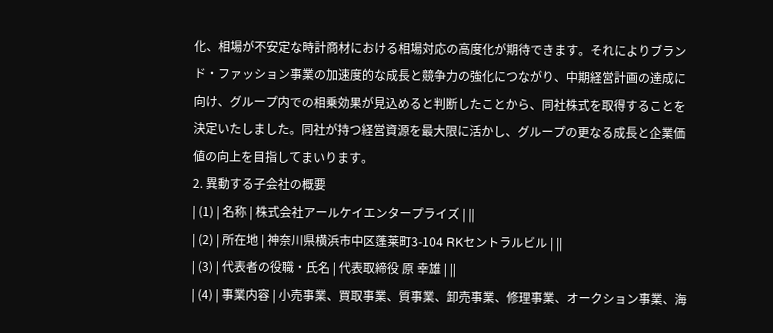化、相場が不安定な時計商材における相場対応の高度化が期待できます。それによりブランド・ファッション事業の加速度的な成長と競争力の強化につながり、中期経営計画の達成に向け、グループ内での相乗効果が見込めると判断したことから、同社株式を取得することを決定いたしました。同社が持つ経営資源を最大限に活かし、グループの更なる成長と企業価値の向上を目指してまいります。
2. 異動する子会社の概要
| (1) | 名称 | 株式会社アールケイエンタープライズ | ||
| (2) | 所在地 | 神奈川県横浜市中区蓬莱町3-104 RKセントラルビル | ||
| (3) | 代表者の役職・氏名 | 代表取締役 原 幸雄 | ||
| (4) | 事業内容 | 小売事業、買取事業、質事業、卸売事業、修理事業、オークション事業、海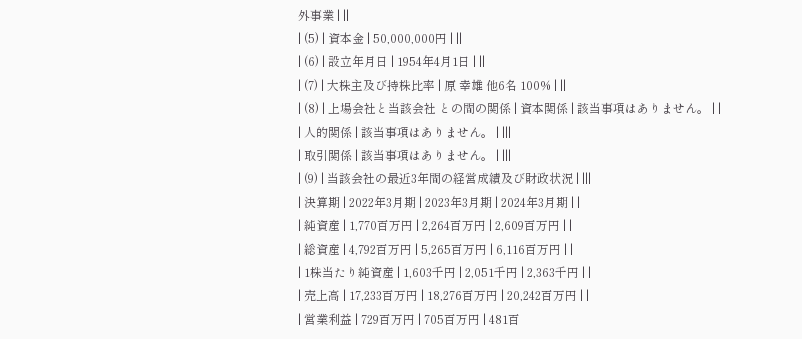外事業 | ||
| (5) | 資本金 | 50,000,000円 | ||
| (6) | 設立年月日 | 1954年4月1日 | ||
| (7) | 大株主及び持株比率 | 原 幸雄 他6名 100% | ||
| (8) | 上場会社と当該会社 との間の関係 | 資本関係 | 該当事項はありません。 | |
| 人的関係 | 該当事項はありません。 | |||
| 取引関係 | 該当事項はありません。 | |||
| (9) | 当該会社の最近3年間の経営成績及び財政状況 | |||
| 決算期 | 2022年3月期 | 2023年3月期 | 2024年3月期 | |
| 純資産 | 1,770百万円 | 2,264百万円 | 2,609百万円 | |
| 総資産 | 4,792百万円 | 5,265百万円 | 6,116百万円 | |
| 1株当たり純資産 | 1,603千円 | 2,051千円 | 2,363千円 | |
| 売上高 | 17,233百万円 | 18,276百万円 | 20,242百万円 | |
| 営業利益 | 729百万円 | 705百万円 | 481百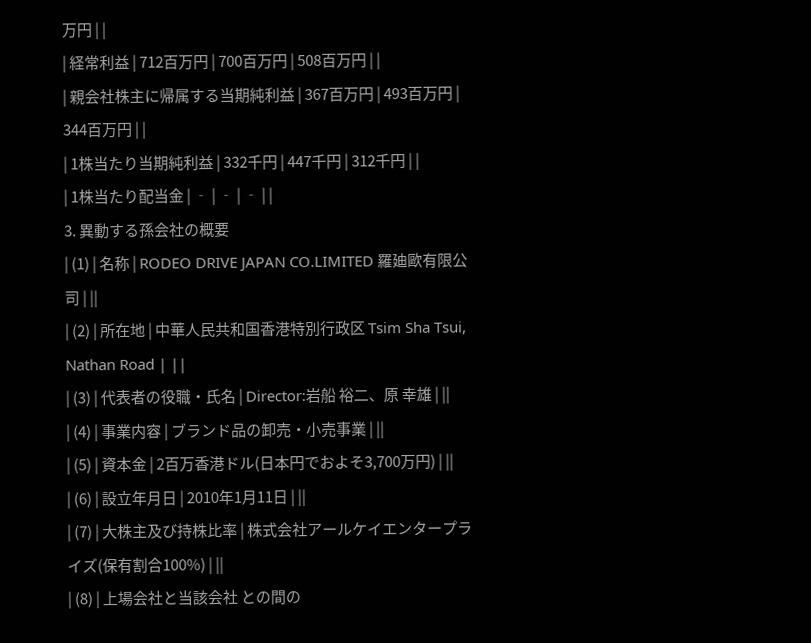万円 | |
| 経常利益 | 712百万円 | 700百万円 | 508百万円 | |
| 親会社株主に帰属する当期純利益 | 367百万円 | 493百万円 | 344百万円 | |
| 1株当たり当期純利益 | 332千円 | 447千円 | 312千円 | |
| 1株当たり配当金 | ‐ | ‐ | ‐ | |
3. 異動する孫会社の概要
| (1) | 名称 | RODEO DRIVE JAPAN CO.LIMITED 羅廸歐有限公司 | ||
| (2) | 所在地 | 中華人民共和国香港特別行政区 Tsim Sha Tsui, Nathan Road | ||
| (3) | 代表者の役職・氏名 | Director:岩船 裕二、原 幸雄 | ||
| (4) | 事業内容 | ブランド品の卸売・小売事業 | ||
| (5) | 資本金 | 2百万香港ドル(日本円でおよそ3,700万円) | ||
| (6) | 設立年月日 | 2010年1月11日 | ||
| (7) | 大株主及び持株比率 | 株式会社アールケイエンタープライズ(保有割合100%) | ||
| (8) | 上場会社と当該会社 との間の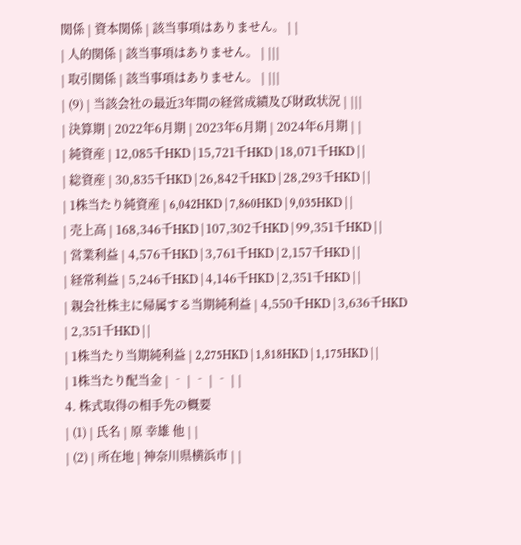関係 | 資本関係 | 該当事項はありません。 | |
| 人的関係 | 該当事項はありません。 | |||
| 取引関係 | 該当事項はありません。 | |||
| (9) | 当該会社の最近3年間の経営成績及び財政状況 | |||
| 決算期 | 2022年6月期 | 2023年6月期 | 2024年6月期 | |
| 純資産 | 12,085千HKD | 15,721千HKD | 18,071千HKD | |
| 総資産 | 30,835千HKD | 26,842千HKD | 28,293千HKD | |
| 1株当たり純資産 | 6,042HKD | 7,860HKD | 9,035HKD | |
| 売上高 | 168,346千HKD | 107,302千HKD | 99,351千HKD | |
| 営業利益 | 4,576千HKD | 3,761千HKD | 2,157千HKD | |
| 経常利益 | 5,246千HKD | 4,146千HKD | 2,351千HKD | |
| 親会社株主に帰属する当期純利益 | 4,550千HKD | 3,636千HKD | 2,351千HKD | |
| 1株当たり当期純利益 | 2,275HKD | 1,818HKD | 1,175HKD | |
| 1株当たり配当金 | ‐ | ‐ | ‐ | |
4. 株式取得の相手先の概要
| (1) | 氏名 | 原 幸雄 他 | |
| (2) | 所在地 | 神奈川県横浜市 | |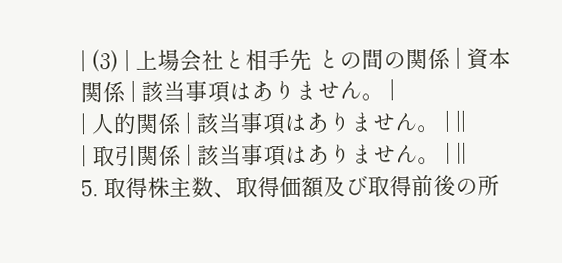| (3) | 上場会社と相手先 との間の関係 | 資本関係 | 該当事項はありません。 |
| 人的関係 | 該当事項はありません。 | ||
| 取引関係 | 該当事項はありません。 | ||
5. 取得株主数、取得価額及び取得前後の所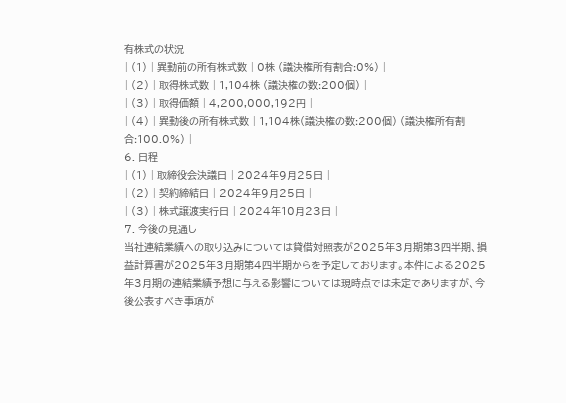有株式の状況
| (1) | 異動前の所有株式数 | 0株 (議決権所有割合:0%) |
| (2) | 取得株式数 | 1,104株 (議決権の数:200個) |
| (3) | 取得価額 | 4,200,000,192円 |
| (4) | 異動後の所有株式数 | 1,104株(議決権の数:200個) (議決権所有割合:100.0%) |
6. 日程
| (1) | 取締役会決議日 | 2024年9月25日 |
| (2) | 契約締結日 | 2024年9月25日 |
| (3) | 株式譲渡実行日 | 2024年10月23日 |
7. 今後の見通し
当社連結業績への取り込みについては貸借対照表が2025年3月期第3四半期、損益計算書が2025年3月期第4四半期からを予定しております。本件による2025年3月期の連結業績予想に与える影響については現時点では未定でありますが、今後公表すべき事項が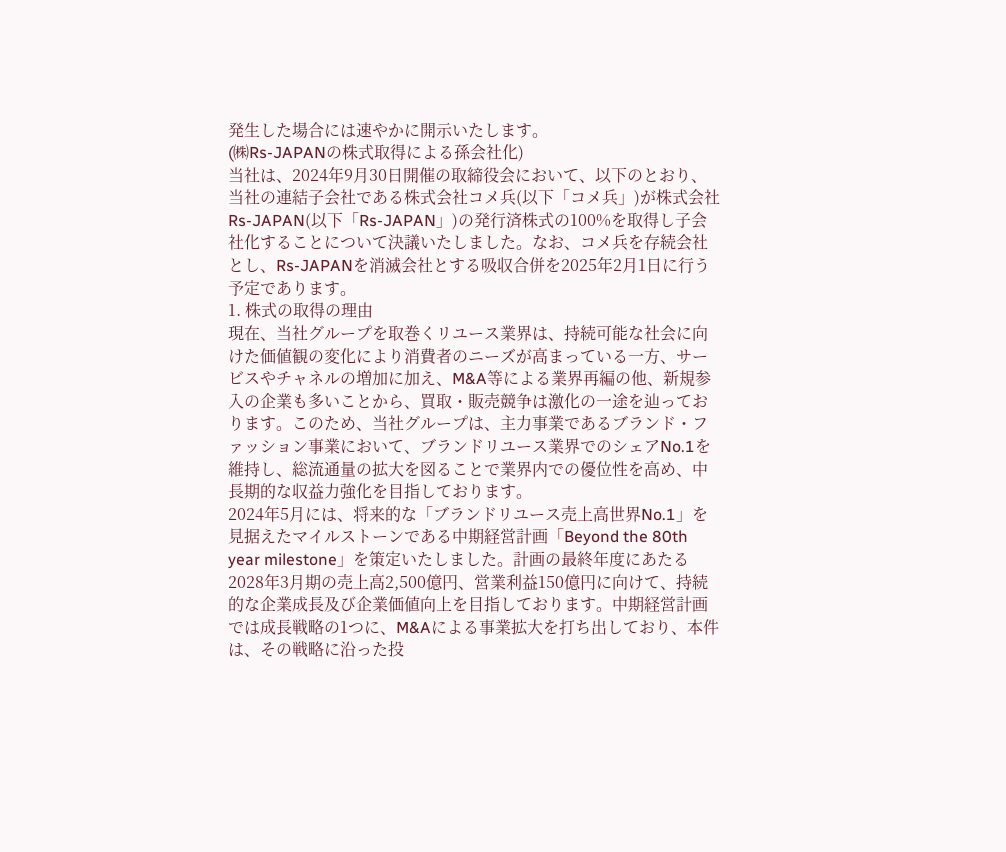発生した場合には速やかに開示いたします。
(㈱Rs-JAPANの株式取得による孫会社化)
当社は、2024年9月30日開催の取締役会において、以下のとおり、当社の連結子会社である株式会社コメ兵(以下「コメ兵」)が株式会社Rs-JAPAN(以下「Rs-JAPAN」)の発行済株式の100%を取得し子会社化することについて決議いたしました。なお、コメ兵を存続会社とし、Rs-JAPANを消滅会社とする吸収合併を2025年2月1日に行う予定であります。
1. 株式の取得の理由
現在、当社グループを取巻くリユース業界は、持続可能な社会に向けた価値観の変化により消費者のニーズが高まっている一方、サービスやチャネルの増加に加え、M&A等による業界再編の他、新規参入の企業も多いことから、買取・販売競争は激化の一途を辿っております。このため、当社グループは、主力事業であるブランド・ファッション事業において、ブランドリユース業界でのシェアNo.1を維持し、総流通量の拡大を図ることで業界内での優位性を高め、中長期的な収益力強化を目指しております。
2024年5月には、将来的な「ブランドリユース売上高世界No.1」を見据えたマイルストーンである中期経営計画「Beyond the 80th year milestone」を策定いたしました。計画の最終年度にあたる2028年3月期の売上高2,500億円、営業利益150億円に向けて、持続的な企業成長及び企業価値向上を目指しております。中期経営計画では成長戦略の1つに、M&Aによる事業拡大を打ち出しており、本件は、その戦略に沿った投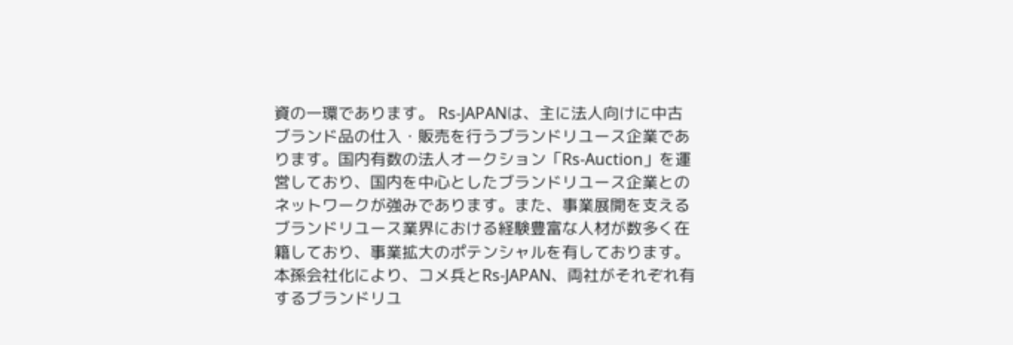資の一環であります。 Rs-JAPANは、主に法人向けに中古ブランド品の仕入・販売を行うブランドリユース企業であります。国内有数の法人オークション「Rs-Auction」を運営しており、国内を中心としたブランドリユース企業とのネットワークが強みであります。また、事業展開を支えるブランドリユース業界における経験豊富な人材が数多く在籍しており、事業拡大のポテンシャルを有しております。本孫会社化により、コメ兵とRs-JAPAN、両社がそれぞれ有するブランドリユ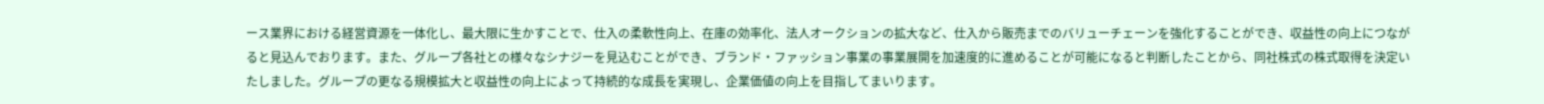ース業界における経営資源を一体化し、最大限に生かすことで、仕入の柔軟性向上、在庫の効率化、法人オークションの拡大など、仕入から販売までのバリューチェーンを強化することができ、収益性の向上につながると見込んでおります。また、グループ各社との様々なシナジーを見込むことができ、ブランド・ファッション事業の事業展開を加速度的に進めることが可能になると判断したことから、同社株式の株式取得を決定いたしました。グループの更なる規模拡大と収益性の向上によって持続的な成長を実現し、企業価値の向上を目指してまいります。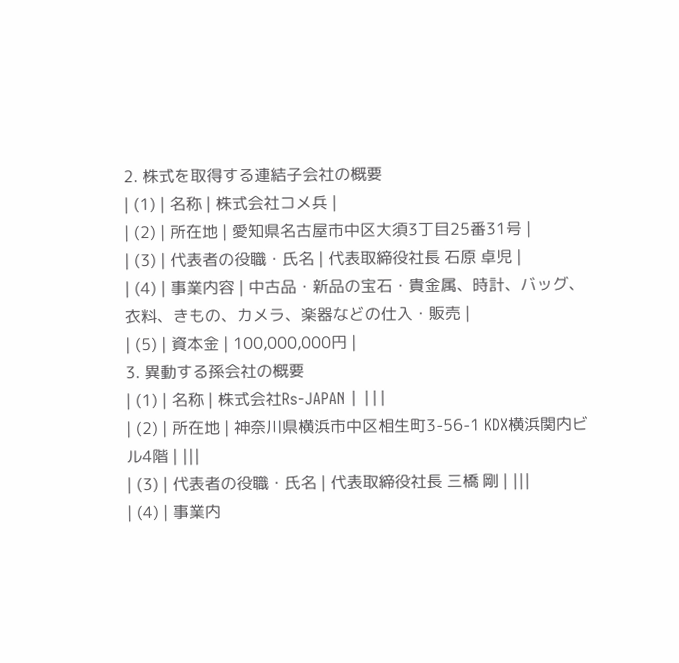2. 株式を取得する連結子会社の概要
| (1) | 名称 | 株式会社コメ兵 |
| (2) | 所在地 | 愛知県名古屋市中区大須3丁目25番31号 |
| (3) | 代表者の役職・氏名 | 代表取締役社長 石原 卓児 |
| (4) | 事業内容 | 中古品・新品の宝石・貴金属、時計、バッグ、衣料、きもの、カメラ、楽器などの仕入・販売 |
| (5) | 資本金 | 100,000,000円 |
3. 異動する孫会社の概要
| (1) | 名称 | 株式会社Rs-JAPAN | |||
| (2) | 所在地 | 神奈川県横浜市中区相生町3-56-1 KDX横浜関内ビル4階 | |||
| (3) | 代表者の役職・氏名 | 代表取締役社長 三橋 剛 | |||
| (4) | 事業内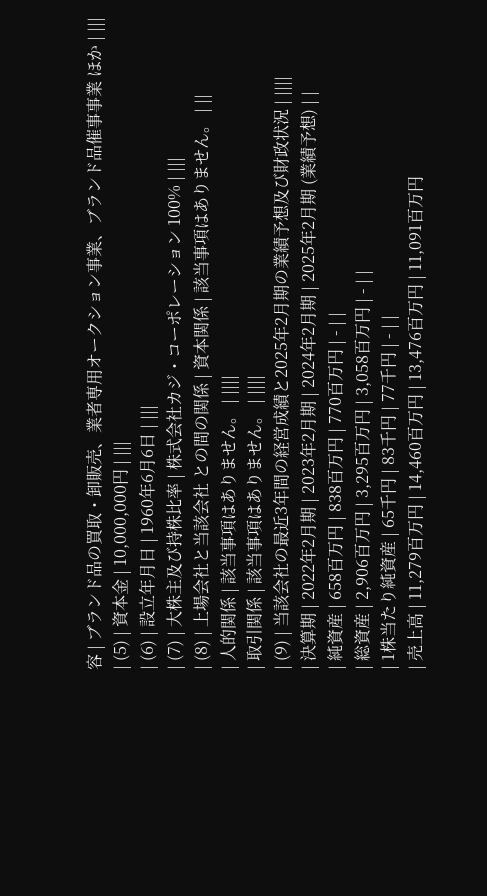容 | ブランド品の買取・卸販売、業者専用オークション事業、ブランド品催事事業 ほか | |||
| (5) | 資本金 | 10,000,000円 | |||
| (6) | 設立年月日 | 1960年6月6日 | |||
| (7) | 大株主及び持株比率 | 株式会社カジ・コーポレーション 100% | |||
| (8) | 上場会社と当該会社 との間の関係 | 資本関係 | 該当事項はありません。 | ||
| 人的関係 | 該当事項はありません。 | ||||
| 取引関係 | 該当事項はありません。 | ||||
| (9) | 当該会社の最近3年間の経営成績と2025年2月期の業績予想及び財政状況 | ||||
| 決算期 | 2022年2月期 | 2023年2月期 | 2024年2月期 | 2025年2月期 (業績予想) | |
| 純資産 | 658百万円 | 838百万円 | 770百万円 | - | |
| 総資産 | 2,906百万円 | 3,295百万円 | 3,058百万円 | - | |
| 1株当たり純資産 | 65千円 | 83千円 | 77千円 | - | |
| 売上高 | 11,279百万円 | 14,460百万円 | 13,476百万円 | 11,091百万円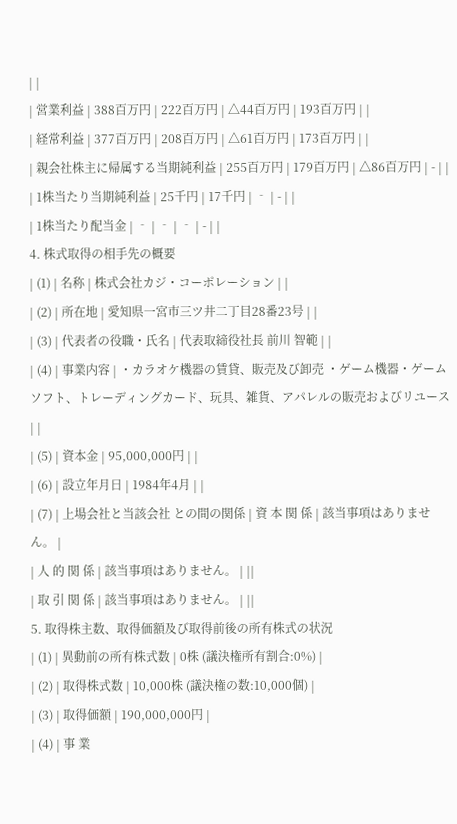| |
| 営業利益 | 388百万円 | 222百万円 | △44百万円 | 193百万円 | |
| 経常利益 | 377百万円 | 208百万円 | △61百万円 | 173百万円 | |
| 親会社株主に帰属する当期純利益 | 255百万円 | 179百万円 | △86百万円 | - | |
| 1株当たり当期純利益 | 25千円 | 17千円 | ‐ | - | |
| 1株当たり配当金 | ‐ | ‐ | ‐ | - | |
4. 株式取得の相手先の概要
| (1) | 名称 | 株式会社カジ・コーポレーション | |
| (2) | 所在地 | 愛知県一宮市三ツ井二丁目28番23号 | |
| (3) | 代表者の役職・氏名 | 代表取締役社長 前川 智範 | |
| (4) | 事業内容 | ・カラオケ機器の賃貸、販売及び卸売 ・ゲーム機器・ゲームソフト、トレーディングカード、玩具、雑貨、アパレルの販売およびリユース | |
| (5) | 資本金 | 95,000,000円 | |
| (6) | 設立年月日 | 1984年4月 | |
| (7) | 上場会社と当該会社 との間の関係 | 資 本 関 係 | 該当事項はありません。 |
| 人 的 関 係 | 該当事項はありません。 | ||
| 取 引 関 係 | 該当事項はありません。 | ||
5. 取得株主数、取得価額及び取得前後の所有株式の状況
| (1) | 異動前の所有株式数 | 0株 (議決権所有割合:0%) |
| (2) | 取得株式数 | 10,000株 (議決権の数:10,000個) |
| (3) | 取得価額 | 190,000,000円 |
| (4) | 事 業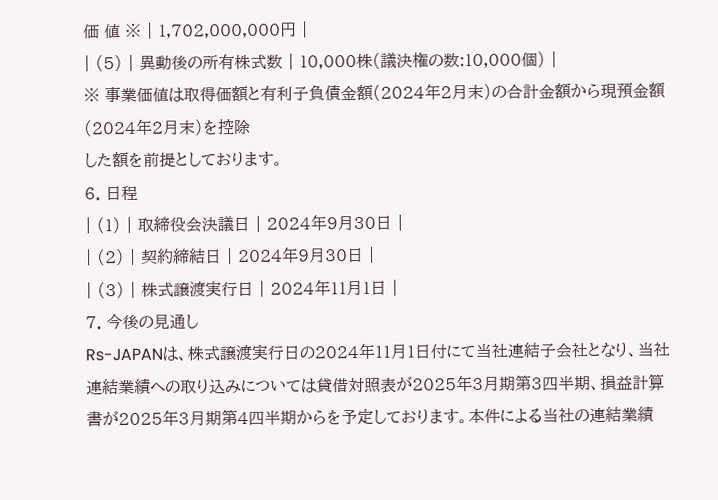価 値 ※ | 1,702,000,000円 |
| (5) | 異動後の所有株式数 | 10,000株(議決権の数:10,000個) |
※ 事業価値は取得価額と有利子負債金額(2024年2月末)の合計金額から現預金額 (2024年2月末)を控除
した額を前提としております。
6. 日程
| (1) | 取締役会決議日 | 2024年9月30日 |
| (2) | 契約締結日 | 2024年9月30日 |
| (3) | 株式譲渡実行日 | 2024年11月1日 |
7. 今後の見通し
Rs-JAPANは、株式譲渡実行日の2024年11月1日付にて当社連結子会社となり、当社連結業績への取り込みについては貸借対照表が2025年3月期第3四半期、損益計算書が2025年3月期第4四半期からを予定しております。本件による当社の連結業績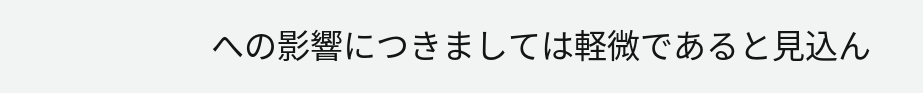への影響につきましては軽微であると見込ん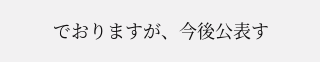でおりますが、今後公表す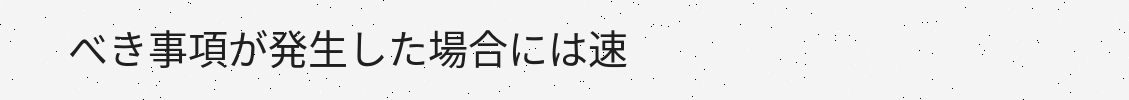べき事項が発生した場合には速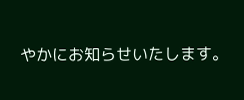やかにお知らせいたします。